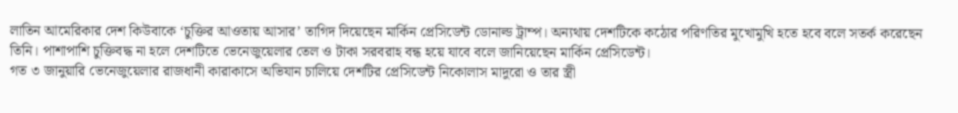লাতিন আমেরিকার দেশ কিউবাকে ‘চুক্তির আওতায় আসার’ তাগিদ দিয়েছেন মার্কিন প্রেসিডেন্ট ডোনাল্ড ট্রাম্প। অন্যথায় দেশটিকে কঠোর পরিণতির মুখোমুখি হতে হবে বলে সতর্ক করেছেন তিনি। পাশাপাশি চুক্তিবদ্ধ না হলে দেশটিতে ভেনেজুয়েলার তেল ও টাকা সরবরাহ বন্ধ হয়ে যাবে বলে জানিয়েছেন মার্কিন প্রেসিডেন্ট।
গত ৩ জানুয়ারি ভেনেজুয়েলার রাজধানী কারাকাসে অভিযান চালিয়ে দেশটির প্রেসিডেন্ট নিকোলাস মাদুরো ও তার স্ত্রী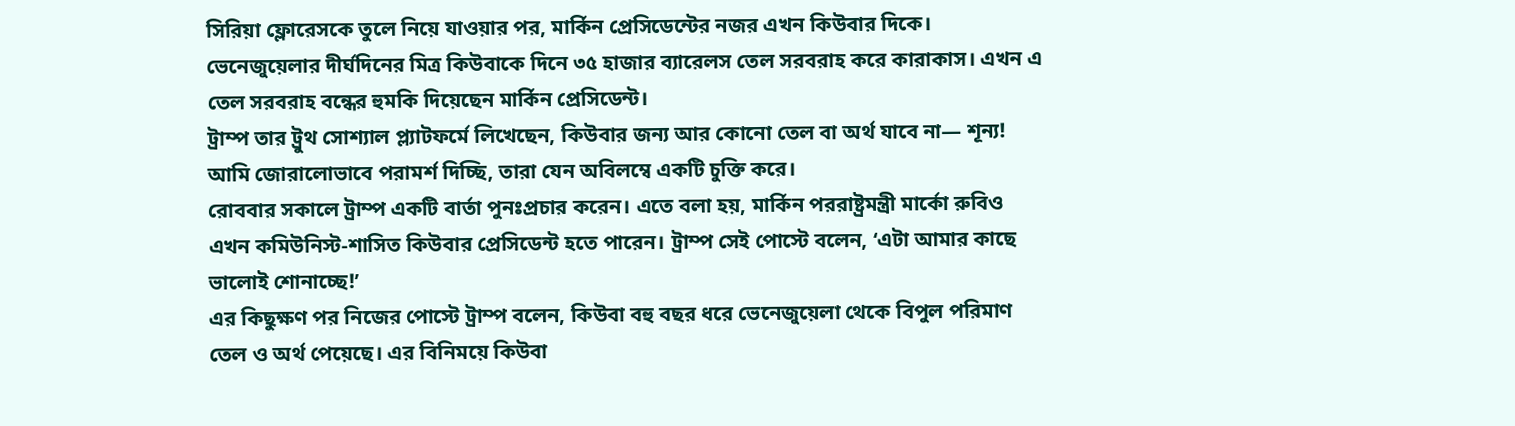সিরিয়া ফ্লোরেসকে তুলে নিয়ে যাওয়ার পর, মার্কিন প্রেসিডেন্টের নজর এখন কিউবার দিকে। ভেনেজুয়েলার দীর্ঘদিনের মিত্র কিউবাকে দিনে ৩৫ হাজার ব্যারেলস তেল সরবরাহ করে কারাকাস। এখন এ তেল সরবরাহ বন্ধের হুমকি দিয়েছেন মার্কিন প্রেসিডেন্ট।
ট্রাম্প তার ট্রুথ সোশ্যাল প্ল্যাটফর্মে লিখেছেন, কিউবার জন্য আর কোনো তেল বা অর্থ যাবে না— শূন্য! আমি জোরালোভাবে পরামর্শ দিচ্ছি, তারা যেন অবিলম্বে একটি চুক্তি করে।
রোববার সকালে ট্রাম্প একটি বার্তা পুনঃপ্রচার করেন। এতে বলা হয়, মার্কিন পররাষ্ট্রমন্ত্রী মার্কো রুবিও এখন কমিউনিস্ট-শাসিত কিউবার প্রেসিডেন্ট হতে পারেন। ট্রাম্প সেই পোস্টে বলেন, ‘এটা আমার কাছে ভালোই শোনাচ্ছে!’
এর কিছুক্ষণ পর নিজের পোস্টে ট্রাম্প বলেন, কিউবা বহু বছর ধরে ভেনেজুয়েলা থেকে বিপুল পরিমাণ তেল ও অর্থ পেয়েছে। এর বিনিময়ে কিউবা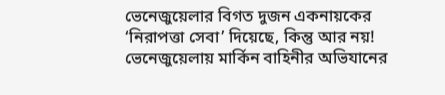ভেনেজুয়েলার বিগত দুজন একনায়কের ‘নিরাপত্তা সেবা’ দিয়েছে, কিন্তু আর নয়! ভেনেজুয়েলায় মার্কিন বাহিনীর অভিযানের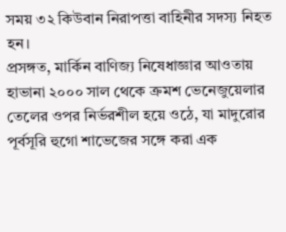সময় ৩২ কিউবান নিরাপত্তা বাহিনীর সদস্য নিহত হন।
প্রসঙ্গত, মার্কিন বাণিজ্য নিষেধাজ্ঞার আওতায় হাভানা ২০০০ সাল থেকে ক্রমশ ভেনেজুয়েলার তেলের ওপর নির্ভরশীল হয়ে ওঠে, যা মাদুরোর পূর্বসূরি হুগো শাভেজের সঙ্গে করা এক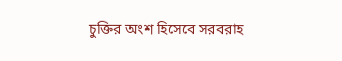চুক্তির অংশ হিসেবে সরবরাহ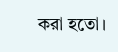করা হতো।